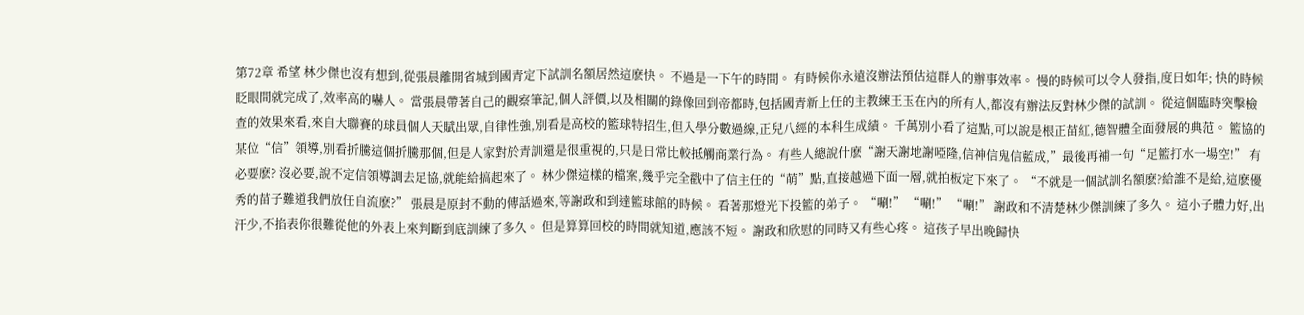第72章 希望 林少傑也沒有想到,從張晨離開省城到國青定下試訓名額居然這麽快。 不過是一下午的時間。 有時候你永遠沒辦法預估這群人的辦事效率。 慢的時候可以令人發指,度日如年; 快的時候眨眼間就完成了,效率高的嚇人。 當張晨帶著自己的觀察筆記,個人評價,以及相關的錄像回到帝都時,包括國青新上任的主教練王玉在內的所有人,都沒有辦法反對林少傑的試訓。 從這個臨時突擊檢查的效果來看,來自大聯賽的球員個人天賦出眾,自律性強,別看是高校的籃球特招生,但入學分數過線,正兒八經的本科生成績。 千萬別小看了這點,可以說是根正苗紅,德智體全面發展的典范。 籃協的某位“信”領導,別看折騰這個折騰那個,但是人家對於青訓還是很重視的,只是日常比較抵觸商業行為。 有些人總說什麽“謝天謝地謝啞隆,信神信鬼信藍成,”最後再補一句“足籃打水一場空!” 有必要麽? 沒必要,說不定信領導調去足協,就能給搞起來了。 林少傑這樣的檔案,幾乎完全戳中了信主任的“萌”點,直接越過下面一層,就拍板定下來了。 “不就是一個試訓名額麽?給誰不是給,這麽優秀的苗子難道我們放任自流麽?” 張晨是原封不動的傳話過來,等謝政和到達籃球館的時候。 看著那燈光下投籃的弟子。 “唰!” “唰!” “唰!” 謝政和不清楚林少傑訓練了多久。 這小子體力好,出汗少,不掐表你很難從他的外表上來判斷到底訓練了多久。 但是算算回校的時間就知道,應該不短。 謝政和欣慰的同時又有些心疼。 這孩子早出晚歸快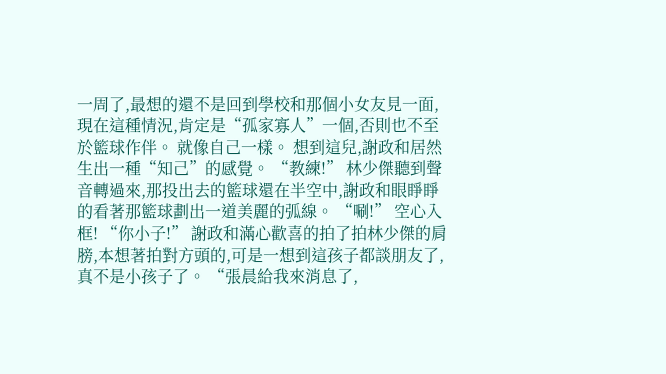一周了,最想的還不是回到學校和那個小女友見一面,現在這種情況,肯定是“孤家寡人”一個,否則也不至於籃球作伴。 就像自己一樣。 想到這兒,謝政和居然生出一種“知己”的感覺。 “教練!” 林少傑聽到聲音轉過來,那投出去的籃球還在半空中,謝政和眼睜睜的看著那籃球劃出一道美麗的弧線。 “唰!” 空心入框! “你小子!” 謝政和滿心歡喜的拍了拍林少傑的肩膀,本想著拍對方頭的,可是一想到這孩子都談朋友了,真不是小孩子了。 “張晨給我來消息了,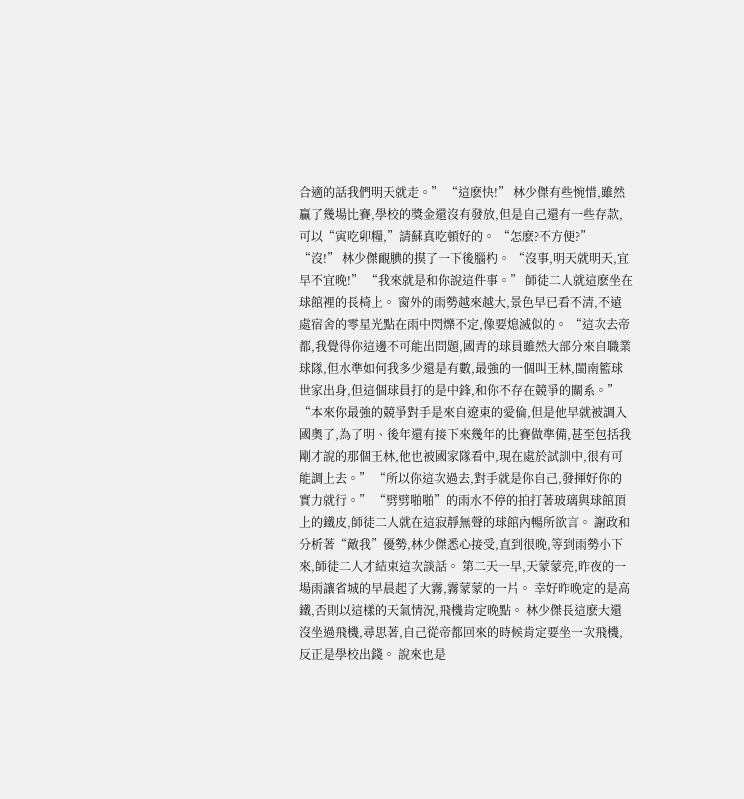合適的話我們明天就走。” “這麽快!” 林少傑有些惋惜,雖然贏了幾場比賽,學校的獎金還沒有發放,但是自己還有一些存款,可以“寅吃卯糧,”請蘇真吃頓好的。 “怎麽?不方便?” “沒!” 林少傑靦腆的摸了一下後腦杓。 “沒事,明天就明天,宜早不宜晚!” “我來就是和你說這件事。” 師徒二人就這麽坐在球館裡的長椅上。 窗外的雨勢越來越大,景色早已看不清,不遠處宿舍的零星光點在雨中閃爍不定,像要熄滅似的。 “這次去帝都,我覺得你這邊不可能出問題,國青的球員雖然大部分來自職業球隊,但水準如何我多少還是有數,最強的一個叫王林,閩南籃球世家出身,但這個球員打的是中鋒,和你不存在競爭的關系。” “本來你最強的競爭對手是來自遼東的愛倫,但是他早就被調入國奧了,為了明、後年還有接下來幾年的比賽做準備,甚至包括我剛才說的那個王林,他也被國家隊看中,現在處於試訓中,很有可能調上去。” “所以你這次過去,對手就是你自己,發揮好你的實力就行。” “劈劈啪啪”的雨水不停的拍打著玻璃與球館頂上的鐵皮,師徒二人就在這寂靜無聲的球館內暢所欲言。 謝政和分析著“敵我”優勢,林少傑悉心接受,直到很晚,等到雨勢小下來,師徒二人才結束這次談話。 第二天一早,天蒙蒙亮,昨夜的一場雨讓省城的早晨起了大霧,霧蒙蒙的一片。 幸好昨晚定的是高鐵,否則以這樣的天氣情況,飛機肯定晚點。 林少傑長這麽大還沒坐過飛機,尋思著,自己從帝都回來的時候肯定要坐一次飛機,反正是學校出錢。 說來也是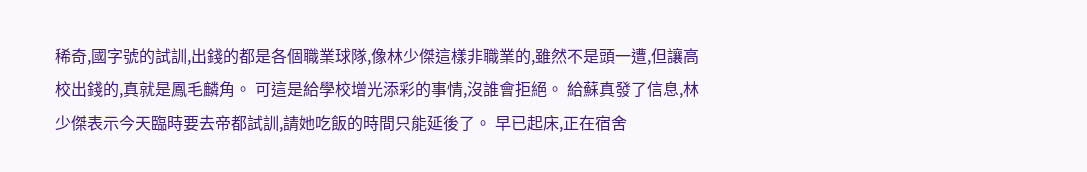稀奇,國字號的試訓,出錢的都是各個職業球隊,像林少傑這樣非職業的,雖然不是頭一遭,但讓高校出錢的,真就是鳳毛麟角。 可這是給學校增光添彩的事情,沒誰會拒絕。 給蘇真發了信息,林少傑表示今天臨時要去帝都試訓,請她吃飯的時間只能延後了。 早已起床,正在宿舍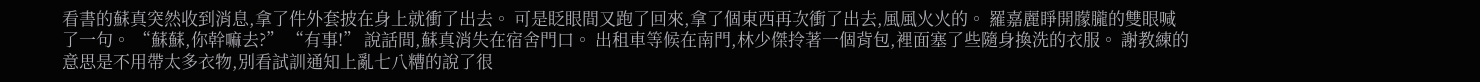看書的蘇真突然收到消息,拿了件外套披在身上就衝了出去。 可是眨眼間又跑了回來,拿了個東西再次衝了出去,風風火火的。 羅嘉麗睜開朦朧的雙眼喊了一句。 “蘇蘇,你幹嘛去?” “有事!” 說話間,蘇真消失在宿舍門口。 出租車等候在南門,林少傑拎著一個背包,裡面塞了些隨身換洗的衣服。 謝教練的意思是不用帶太多衣物,別看試訓通知上亂七八糟的說了很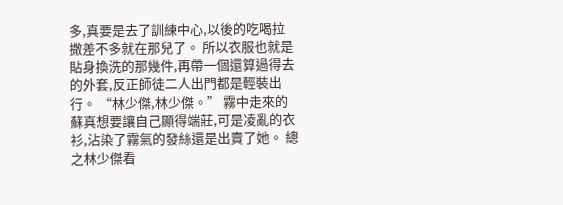多,真要是去了訓練中心,以後的吃喝拉撒差不多就在那兒了。 所以衣服也就是貼身換洗的那幾件,再帶一個還算過得去的外套,反正師徒二人出門都是輕裝出行。 “林少傑,林少傑。” 霧中走來的蘇真想要讓自己顯得端莊,可是凌亂的衣衫,沾染了霧氣的發絲還是出賣了她。 總之林少傑看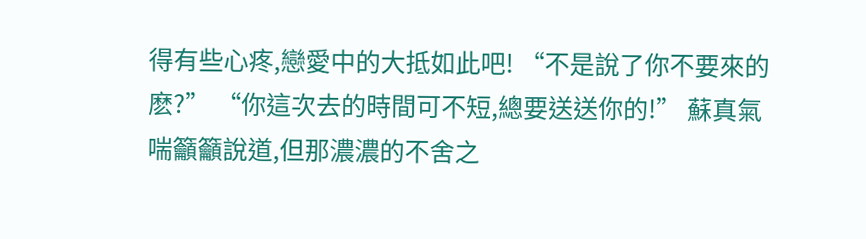得有些心疼,戀愛中的大抵如此吧! “不是說了你不要來的麽?” “你這次去的時間可不短,總要送送你的!” 蘇真氣喘籲籲說道,但那濃濃的不舍之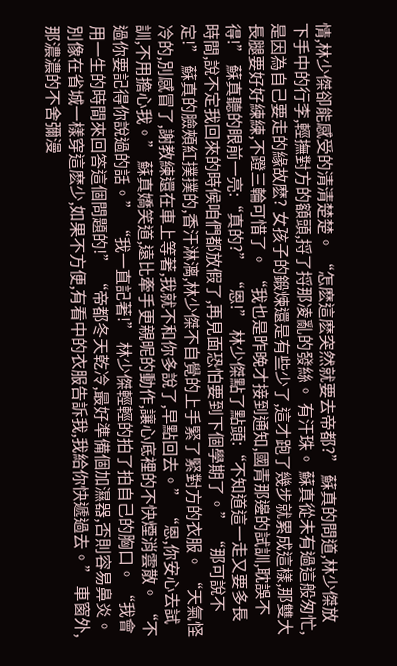情,林少傑卻能感受的清清楚楚。 “怎麽這麽突然就要去帝都?” 蘇真的問道,林少傑放下手中的行李,輕撫對方的額頭,捋了捋那凌亂的發絲。 有汗珠。 蘇真從未有過這般匆忙,是因為自己要走的緣故麽? 女孩子的鍛煉還是有些少了,這才跑了幾步就累成這樣,那雙大長腿要好好練練,不蹬三輪可惜了。 “我也是昨晚才接到通知,國青那邊的試訓,耽誤不得!” 蘇真聽的眼前一亮:“真的?” “恩!” 林少傑點了點頭:“不知道這一走又要多長時間,說不定我回來的時候咱們都放假了,再見面恐怕要到下個學期了。” “那可說不定!” 蘇真的臉頰紅撲撲的,香汗淋漓,林少傑不自覺的上手緊了緊對方的衣服。 “天氣怪冷的,別感冒了,謝教練還在車上等著,我就不和你多說了,早點回去。” “恩,你安心去試訓,不用擔心我。” 蘇真嬌笑道,遠比牽手更親昵的動作,讓心底裡的不快煙消雲散。 “不過你要記得你說過的話。” “我一直記著!” 林少傑輕輕的拍了拍自己的胸口。 “我會用一生的時間來回答這個問題的!” “帝都冬天乾冷,最好準備個加濕器,否則容易鼻炎。 別像在省城一樣穿這麽少,如果不方便,有看中的衣服告訴我,我給你快遞過去。” 車窗外,那濃濃的不舍彌漫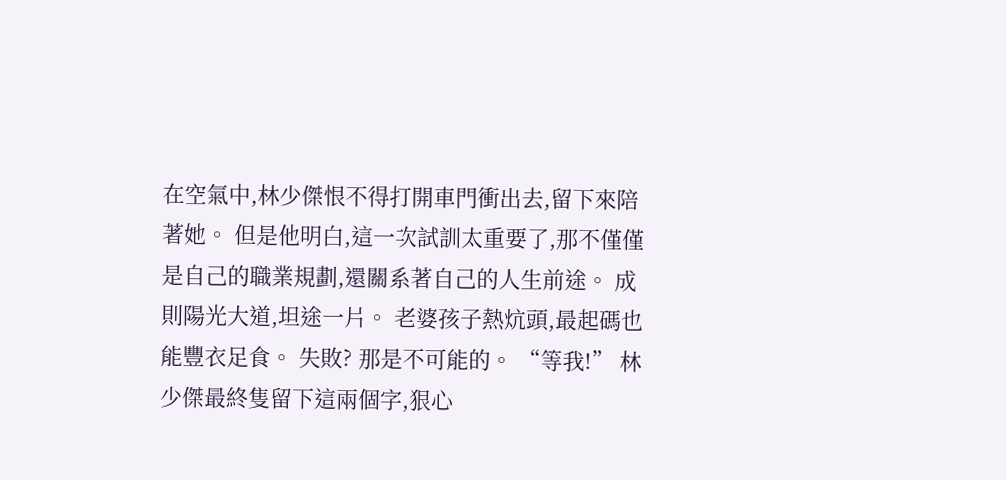在空氣中,林少傑恨不得打開車門衝出去,留下來陪著她。 但是他明白,這一次試訓太重要了,那不僅僅是自己的職業規劃,還關系著自己的人生前途。 成則陽光大道,坦途一片。 老婆孩子熱炕頭,最起碼也能豐衣足食。 失敗? 那是不可能的。 “等我!” 林少傑最終隻留下這兩個字,狠心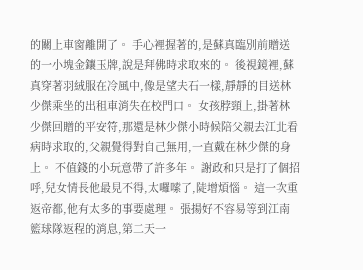的關上車窗離開了。 手心裡握著的,是蘇真臨別前贈送的一小塊金鑲玉牌,說是拜佛時求取來的。 後視鏡裡,蘇真穿著羽絨服在冷風中,像是望夫石一樣,靜靜的目送林少傑乘坐的出租車消失在校門口。 女孩脖頸上,掛著林少傑回贈的平安符,那還是林少傑小時候陪父親去江北看病時求取的,父親覺得對自己無用,一直戴在林少傑的身上。 不值錢的小玩意帶了許多年。 謝政和只是打了個招呼,兒女情長他最見不得,太囉嗦了,陡增煩惱。 這一次重返帝都,他有太多的事要處理。 張揚好不容易等到江南籃球隊返程的消息,第二天一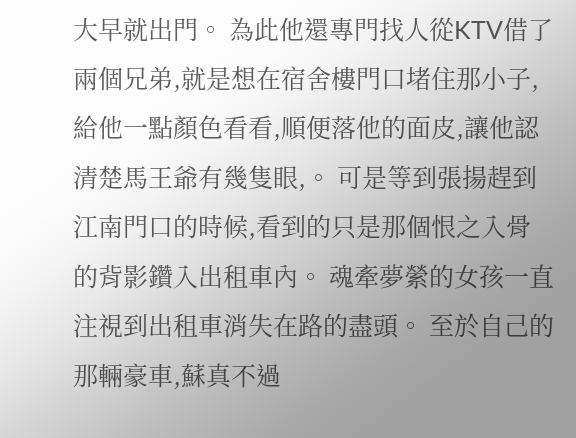大早就出門。 為此他還專門找人從KTV借了兩個兄弟,就是想在宿舍樓門口堵住那小子,給他一點顏色看看,順便落他的面皮,讓他認清楚馬王爺有幾隻眼,。 可是等到張揚趕到江南門口的時候,看到的只是那個恨之入骨的背影鑽入出租車內。 魂牽夢縈的女孩一直注視到出租車消失在路的盡頭。 至於自己的那輛豪車,蘇真不過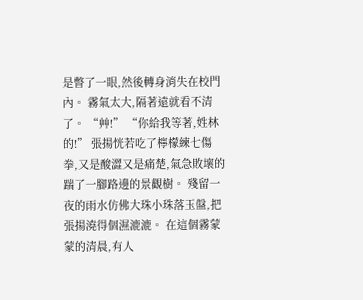是瞥了一眼,然後轉身消失在校門內。 霧氣太大,隔著遠就看不清了。 “艸!” “你給我等著,姓林的!” 張揚恍若吃了檸檬練七傷拳,又是酸澀又是痛楚,氣急敗壞的踹了一腳路邊的景觀樹。 殘留一夜的雨水仿佛大珠小珠落玉盤,把張揚澆得個濕漉漉。 在這個霧蒙蒙的清晨,有人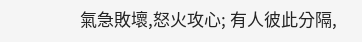氣急敗壞,怒火攻心; 有人彼此分隔,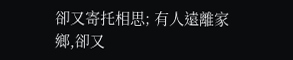卻又寄托相思; 有人遠離家鄉,卻又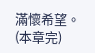滿懷希望。 (本章完)